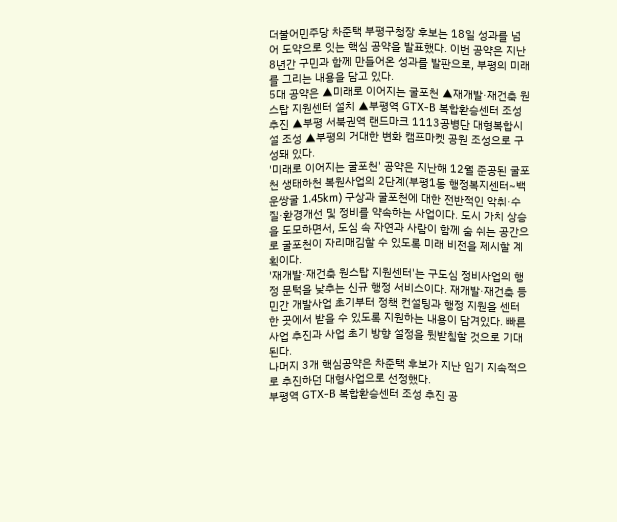더불어민주당 차준택 부평구청장 후보는 18일 성과를 넘어 도약으로 잇는 핵심 공약을 발표했다. 이번 공약은 지난 8년간 구민과 함께 만들어온 성과를 발판으로, 부평의 미래를 그리는 내용을 담고 있다.
5대 공약은 ▲미래로 이어지는 굴포천 ▲재개발·재건축 원스탑 지원센터 설치 ▲부평역 GTX-B 복합환승센터 조성 추진 ▲부평 서북권역 랜드마크 1113공병단 대형복합시설 조성 ▲부평의 거대한 변화 캠프마켓 공원 조성으로 구성돼 있다.
'미래로 이어지는 굴포천' 공약은 지난해 12월 준공된 굴포천 생태하천 복원사업의 2단계(부평1동 행정복지센터~백운쌍굴 1.45km) 구상과 굴포천에 대한 전반적인 악취·수질·환경개선 및 정비를 약속하는 사업이다. 도시 가치 상승을 도모하면서, 도심 속 자연과 사람이 함께 숨 쉬는 공간으로 굴포천이 자리매김할 수 있도록 미래 비전을 제시할 계획이다.
'재개발·재건축 원스탑 지원센터'는 구도심 정비사업의 행정 문턱을 낮추는 신규 행정 서비스이다. 재개발·재건축 등 민간 개발사업 초기부터 정책 컨설팅과 행정 지원을 센터 한 곳에서 받을 수 있도록 지원하는 내용이 담겨있다. 빠른 사업 추진과 사업 초기 방향 설정을 뒷받침할 것으로 기대된다.
나머지 3개 핵심공약은 차준택 후보가 지난 임기 지속적으로 추진하던 대형사업으로 선정했다.
부평역 GTX-B 복합환승센터 조성 추진 공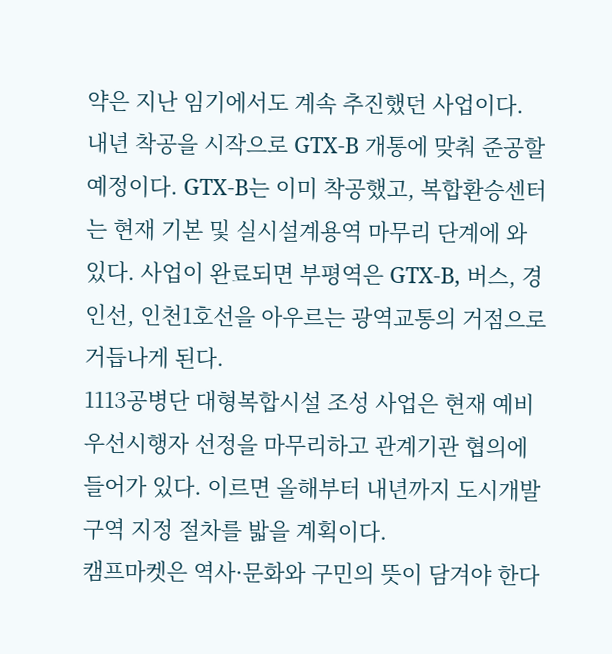약은 지난 임기에서도 계속 추진했던 사업이다. 내년 착공을 시작으로 GTX-B 개통에 맞춰 준공할 예정이다. GTX-B는 이미 착공했고, 복합환승센터는 현재 기본 및 실시설계용역 마무리 단계에 와 있다. 사업이 완료되면 부평역은 GTX-B, 버스, 경인선, 인천1호선을 아우르는 광역교통의 거점으로 거듭나게 된다.
1113공병단 대형복합시설 조성 사업은 현재 예비우선시행자 선정을 마무리하고 관계기관 협의에 들어가 있다. 이르면 올해부터 내년까지 도시개발구역 지정 절차를 밟을 계획이다.
캠프마켓은 역사·문화와 구민의 뜻이 담겨야 한다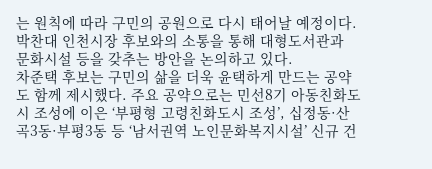는 원칙에 따라 구민의 공원으로 다시 태어날 예정이다. 박찬대 인천시장 후보와의 소통을 통해 대형도서관과 문화시설 등을 갖추는 방안을 논의하고 있다.
차준택 후보는 구민의 삶을 더욱 윤택하게 만드는 공약도 함께 제시했다. 주요 공약으로는 민선8기 아동친화도시 조성에 이은 ‘부평형 고령친화도시 조성’, 십정동·산곡3동·부평3동 등 ‘남서권역 노인문화복지시설’ 신규 건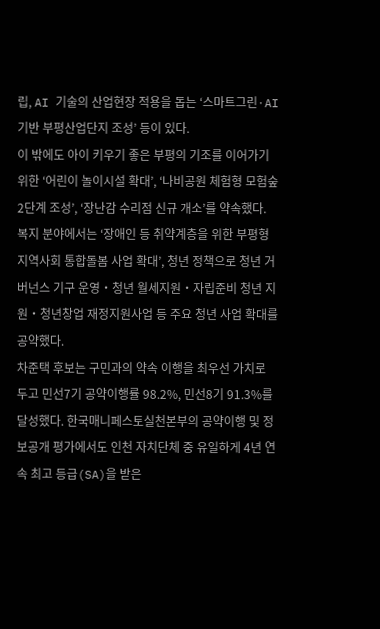립, AI 기술의 산업현장 적용을 돕는 ‘스마트그린·AI 기반 부평산업단지 조성’ 등이 있다.
이 밖에도 아이 키우기 좋은 부평의 기조를 이어가기 위한 ‘어린이 놀이시설 확대’, ‘나비공원 체험형 모험숲 2단계 조성’, ‘장난감 수리점 신규 개소’를 약속했다. 복지 분야에서는 ‘장애인 등 취약계층을 위한 부평형 지역사회 통합돌봄 사업 확대’, 청년 정책으로 청년 거버넌스 기구 운영‧청년 월세지원‧자립준비 청년 지원‧청년창업 재정지원사업 등 주요 청년 사업 확대를 공약했다.
차준택 후보는 구민과의 약속 이행을 최우선 가치로 두고 민선7기 공약이행률 98.2%, 민선8기 91.3%를 달성했다. 한국매니페스토실천본부의 공약이행 및 정보공개 평가에서도 인천 자치단체 중 유일하게 4년 연속 최고 등급(SA)을 받은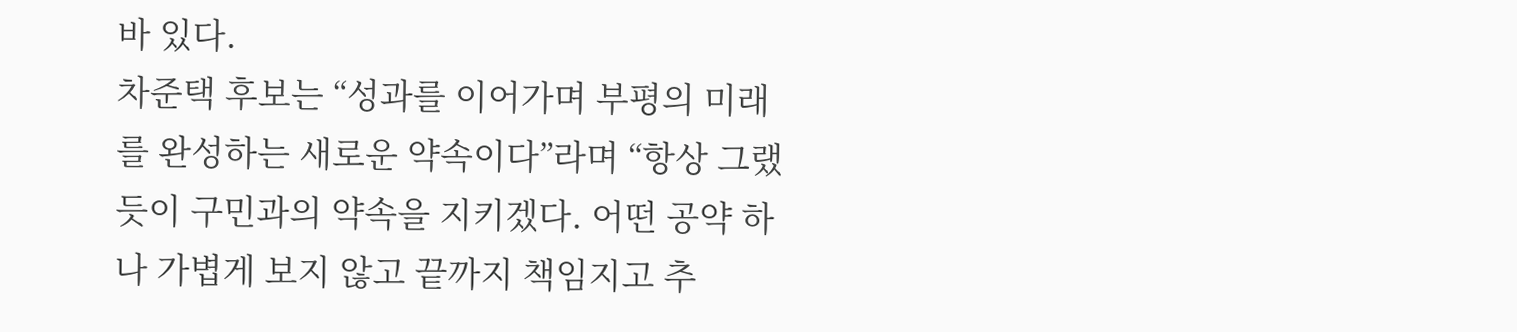바 있다.
차준택 후보는 “성과를 이어가며 부평의 미래를 완성하는 새로운 약속이다”라며 “항상 그랬듯이 구민과의 약속을 지키겠다. 어떤 공약 하나 가볍게 보지 않고 끝까지 책임지고 추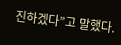진하겠다”고 말했다.